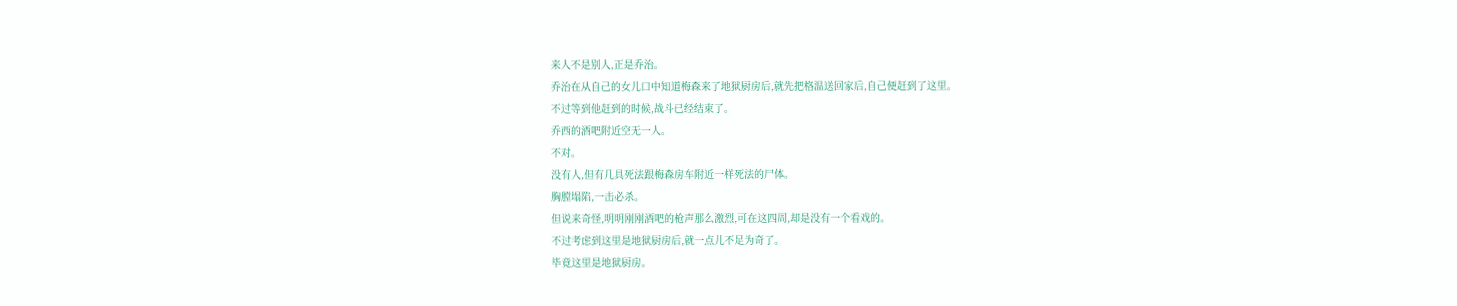来人不是别人,正是乔治。
乔治在从自己的女儿口中知道梅森来了地狱厨房后,就先把格温送回家后,自己便赶到了这里。
不过等到他赶到的时候,战斗已经结束了。
乔西的酒吧附近空无一人。
不对。
没有人,但有几具死法跟梅森房车附近一样死法的尸体。
胸膛塌陷,一击必杀。
但说来奇怪,明明刚刚酒吧的枪声那么激烈,可在这四周,却是没有一个看戏的。
不过考虑到这里是地狱厨房后,就一点儿不足为奇了。
毕竟这里是地狱厨房。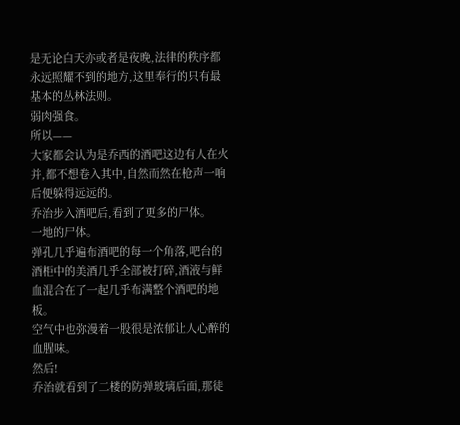是无论白天亦或者是夜晚,法律的秩序都永远照耀不到的地方,这里奉行的只有最基本的丛林法则。
弱肉强食。
所以——
大家都会认为是乔西的酒吧这边有人在火并,都不想卷入其中,自然而然在枪声一响后便躲得远远的。
乔治步入酒吧后,看到了更多的尸体。
一地的尸体。
弹孔几乎遍布酒吧的每一个角落,吧台的酒柜中的美酒几乎全部被打碎,酒液与鲜血混合在了一起几乎布满整个酒吧的地板。
空气中也弥漫着一股很是浓郁让人心醉的血腥味。
然后!
乔治就看到了二楼的防弹玻璃后面,那徒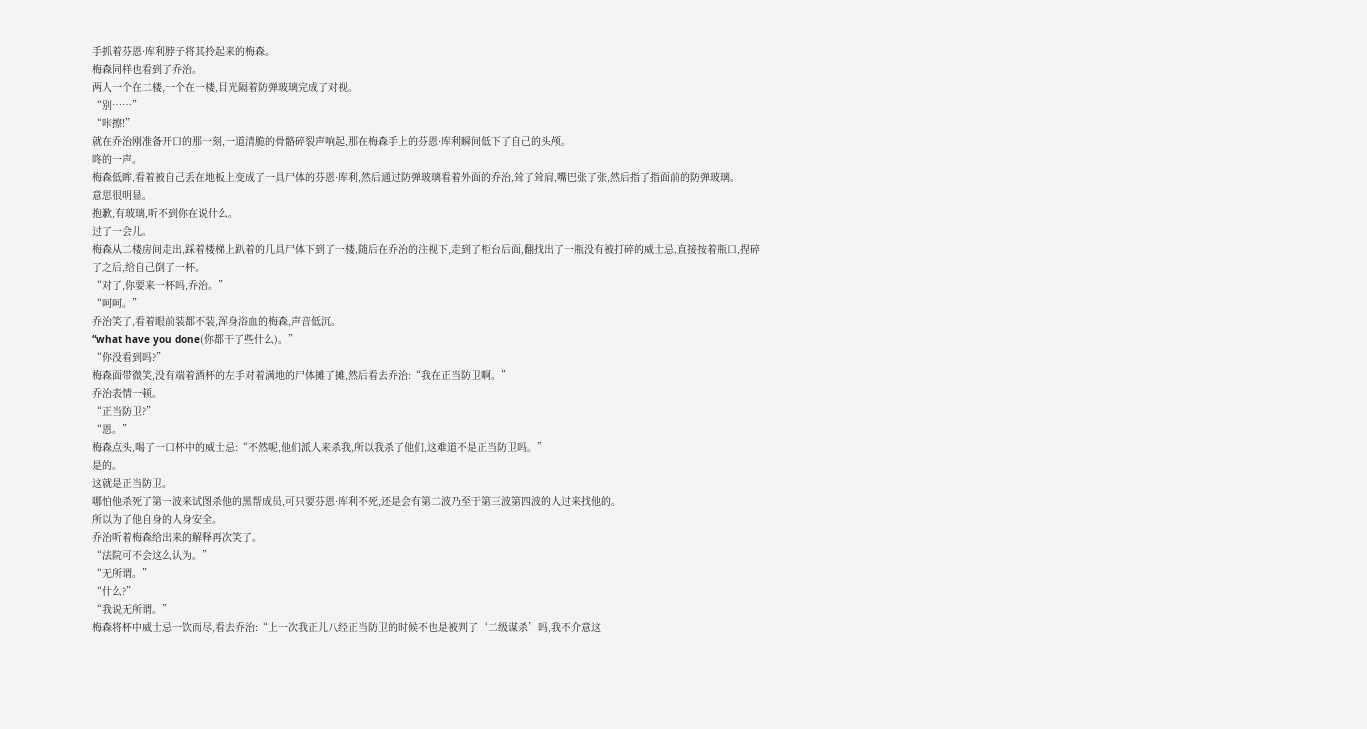手抓着芬恩·库利脖子将其拎起来的梅森。
梅森同样也看到了乔治。
两人一个在二楼,一个在一楼,目光隔着防弹玻璃完成了对视。
“别……”
“咔擦!”
就在乔治刚准备开口的那一刻,一道清脆的骨骼碎裂声响起,那在梅森手上的芬恩·库利瞬间低下了自己的头颅。
咚的一声。
梅森低眸,看着被自己丢在地板上变成了一具尸体的芬恩·库利,然后通过防弹玻璃看着外面的乔治,耸了耸肩,嘴巴张了张,然后指了指面前的防弹玻璃。
意思很明显。
抱歉,有玻璃,听不到你在说什么。
过了一会儿。
梅森从二楼房间走出,踩着楼梯上趴着的几具尸体下到了一楼,随后在乔治的注视下,走到了柜台后面,翻找出了一瓶没有被打碎的威士忌,直接按着瓶口,捏碎了之后,给自己倒了一杯。
“对了,你要来一杯吗,乔治。”
“呵呵。”
乔治笑了,看着眼前装都不装,浑身浴血的梅森,声音低沉。
“what have you done(你都干了些什么)。”
“你没看到吗?”
梅森面带微笑,没有端着酒杯的左手对着满地的尸体摊了摊,然后看去乔治:“我在正当防卫啊。”
乔治表情一顿。
“正当防卫?”
“恩。”
梅森点头,喝了一口杯中的威士忌:“不然呢,他们派人来杀我,所以我杀了他们,这难道不是正当防卫吗。”
是的。
这就是正当防卫。
哪怕他杀死了第一波来试图杀他的黑帮成员,可只要芬恩·库利不死,还是会有第二波乃至于第三波第四波的人过来找他的。
所以为了他自身的人身安全。
乔治听着梅森给出来的解释再次笑了。
“法院可不会这么认为。”
“无所谓。”
“什么?”
“我说无所谓。”
梅森将杯中威士忌一饮而尽,看去乔治:“上一次我正儿八经正当防卫的时候不也是被判了‘二级谋杀’吗,我不介意这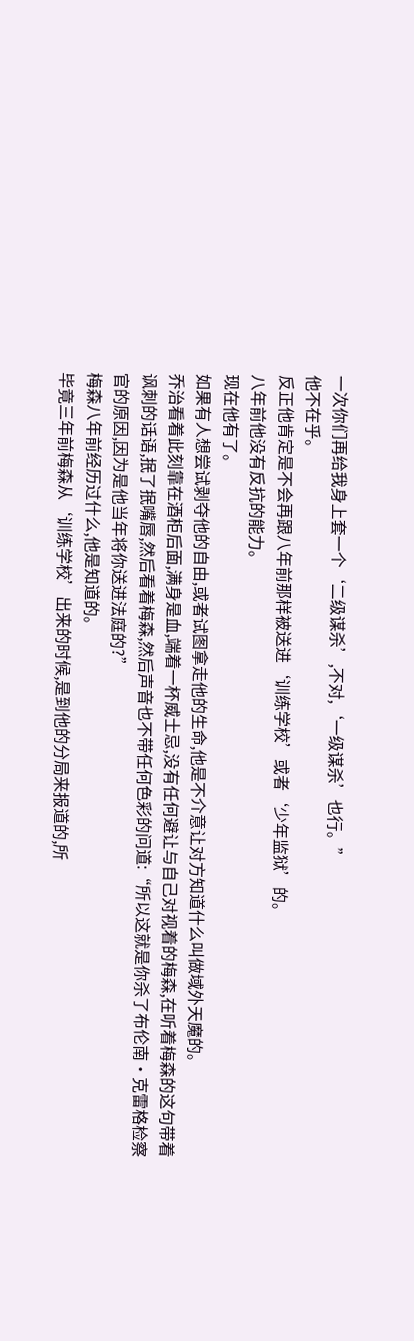一次你们再给我身上套一个‘二级谋杀’,不对,‘一级谋杀’也行。”
他不在乎。
反正他肯定是不会再跟八年前那样被送进‘训练学校’或者‘少年监狱’的。
八年前他没有反抗的能力。
现在他有了。
如果有人想尝试剥夺他的自由,或者试图拿走他的生命,他是不介意让对方知道什么叫做域外天魔的。
乔治看着此刻靠在酒柜后面,满身是血,端着一杯威士忌,没有任何避让与自己对视着的梅森,在听着梅森的这句带着讽刺的话语,抿了抿嘴唇,然后看着梅森,然后声音也不带任何色彩的问道:“所以这就是你杀了布伦南·克雷格检察官的原因,因为是他当年将你送进法庭的?”
梅森八年前经历过什么,他是知道的。
毕竟三年前梅森从‘训练学校’出来的时候,是到他的分局来报道的,所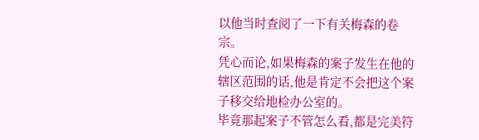以他当时查阅了一下有关梅森的卷宗。
凭心而论,如果梅森的案子发生在他的辖区范围的话,他是肯定不会把这个案子移交给地检办公室的。
毕竟那起案子不管怎么看,都是完美符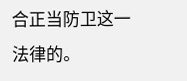合正当防卫这一法律的。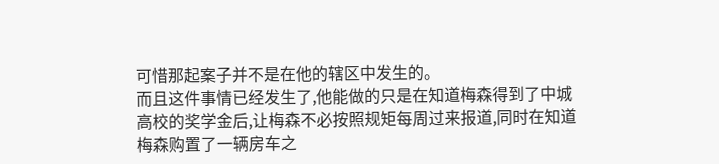可惜那起案子并不是在他的辖区中发生的。
而且这件事情已经发生了,他能做的只是在知道梅森得到了中城高校的奖学金后,让梅森不必按照规矩每周过来报道,同时在知道梅森购置了一辆房车之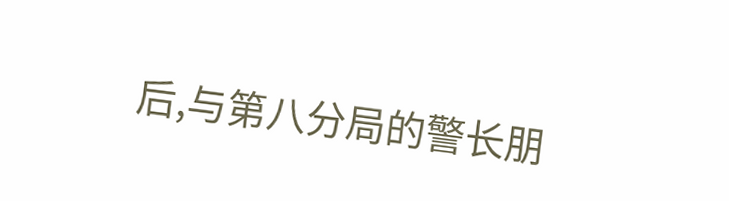后,与第八分局的警长朋